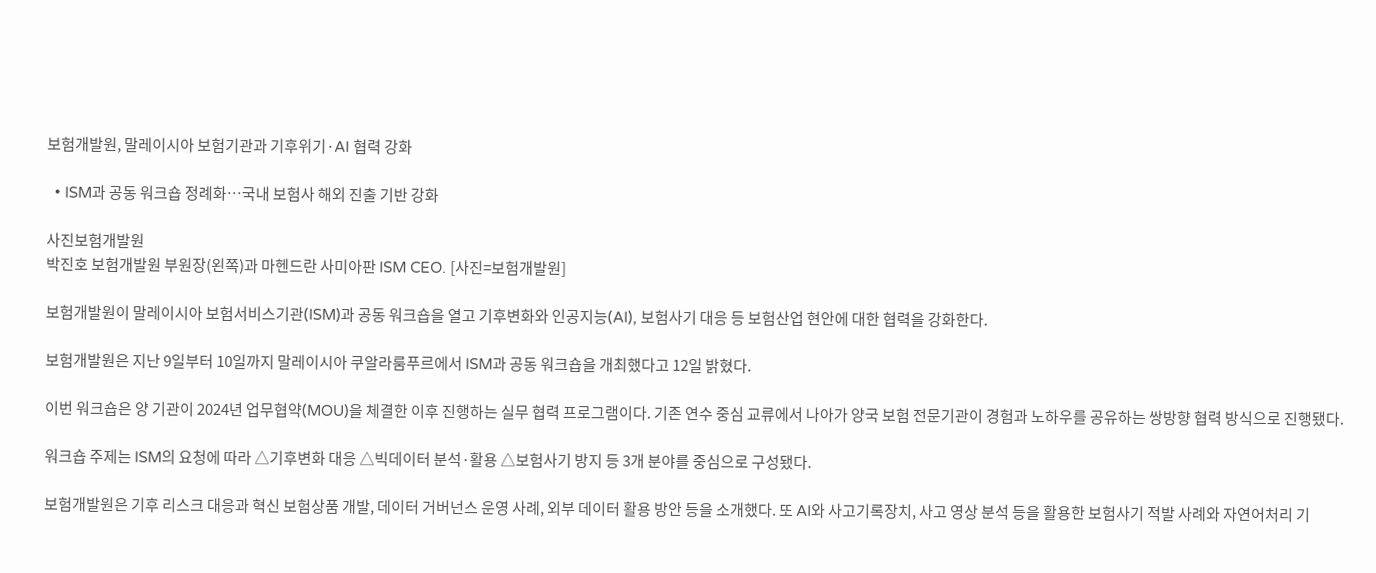보험개발원, 말레이시아 보험기관과 기후위기·AI 협력 강화

  • ISM과 공동 워크숍 정례화…국내 보험사 해외 진출 기반 강화

사진보험개발원
박진호 보험개발원 부원장(왼쪽)과 마헨드란 사미아판 ISM CEO. [사진=보험개발원]

보험개발원이 말레이시아 보험서비스기관(ISM)과 공동 워크숍을 열고 기후변화와 인공지능(AI), 보험사기 대응 등 보험산업 현안에 대한 협력을 강화한다.

보험개발원은 지난 9일부터 10일까지 말레이시아 쿠알라룸푸르에서 ISM과 공동 워크숍을 개최했다고 12일 밝혔다.

이번 워크숍은 양 기관이 2024년 업무협약(MOU)을 체결한 이후 진행하는 실무 협력 프로그램이다. 기존 연수 중심 교류에서 나아가 양국 보험 전문기관이 경험과 노하우를 공유하는 쌍방향 협력 방식으로 진행됐다.

워크숍 주제는 ISM의 요청에 따라 △기후변화 대응 △빅데이터 분석·활용 △보험사기 방지 등 3개 분야를 중심으로 구성됐다.

보험개발원은 기후 리스크 대응과 혁신 보험상품 개발, 데이터 거버넌스 운영 사례, 외부 데이터 활용 방안 등을 소개했다. 또 AI와 사고기록장치, 사고 영상 분석 등을 활용한 보험사기 적발 사례와 자연어처리 기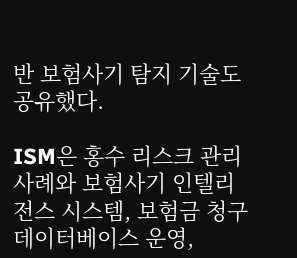반 보험사기 탐지 기술도 공유했다.

ISM은 홍수 리스크 관리 사례와 보험사기 인텔리전스 시스템, 보험금 청구 데이터베이스 운영,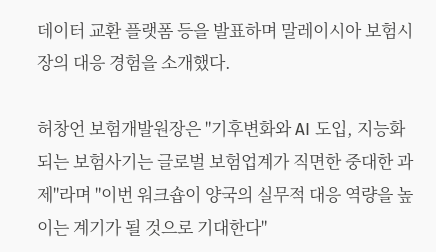데이터 교환 플랫폼 등을 발표하며 말레이시아 보험시장의 대응 경험을 소개했다.

허창언 보험개발원장은 "기후변화와 AI 도입, 지능화되는 보험사기는 글로벌 보험업계가 직면한 중대한 과제"라며 "이번 워크숍이 양국의 실무적 대응 역량을 높이는 계기가 될 것으로 기대한다"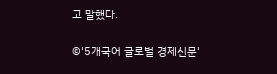고 말했다.

©'5개국어 글로벌 경제신문'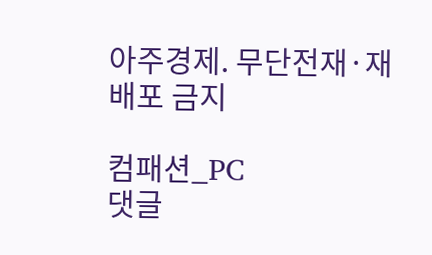아주경제. 무단전재·재배포 금지

컴패션_PC
댓글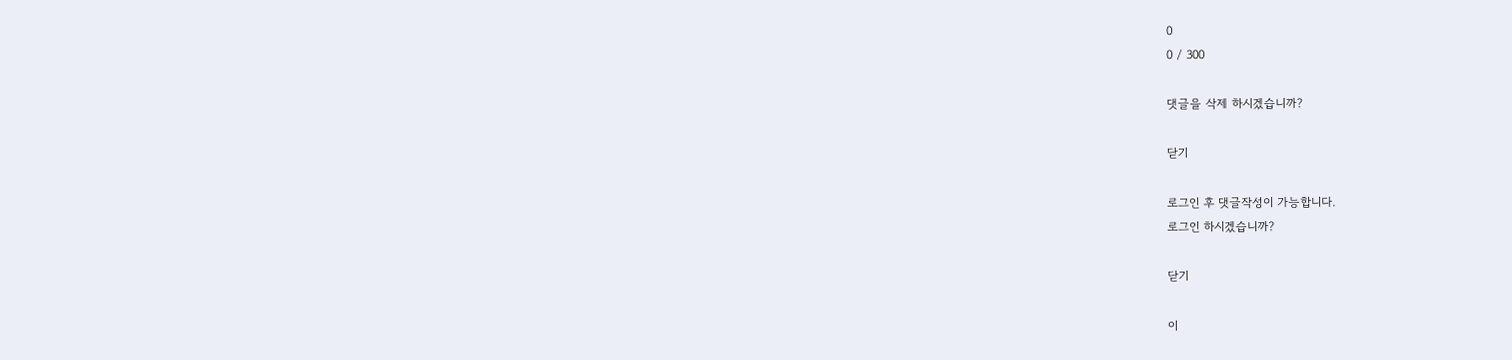0
0 / 300

댓글을 삭제 하시겠습니까?

닫기

로그인 후 댓글작성이 가능합니다.
로그인 하시겠습니까?

닫기

이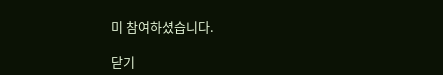미 참여하셨습니다.

닫기